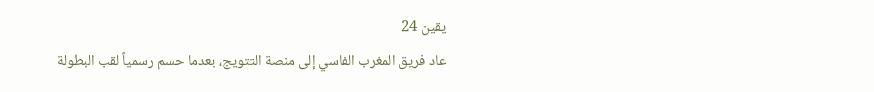يقين 24
عاد فريق المغرب الفاسي إلى منصة التتويج، بعدما حسم رسمياً لقب البطولة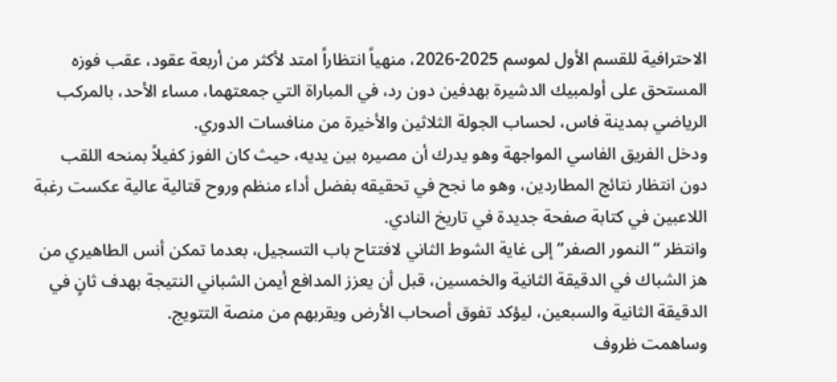الاحترافية للقسم الأول لموسم 2025-2026، منهياً انتظاراً امتد لأكثر من أربعة عقود، عقب فوزه المستحق على أولمبيك الدشيرة بهدفين دون رد، في المباراة التي جمعتهما، مساء الأحد، بالمركب الرياضي بمدينة فاس، لحساب الجولة الثلاثين والأخيرة من منافسات الدوري.
ودخل الفريق الفاسي المواجهة وهو يدرك أن مصيره بين يديه، حيث كان الفوز كفيلاً بمنحه اللقب دون انتظار نتائج المطاردين، وهو ما نجح في تحقيقه بفضل أداء منظم وروح قتالية عالية عكست رغبة اللاعبين في كتابة صفحة جديدة في تاريخ النادي.
وانتظر “النمور الصفر” إلى غاية الشوط الثاني لافتتاح باب التسجيل، بعدما تمكن أنس الطاهيري من هز الشباك في الدقيقة الثانية والخمسين، قبل أن يعزز المدافع أيمن الشباني النتيجة بهدف ثانٍ في الدقيقة الثانية والسبعين، ليؤكد تفوق أصحاب الأرض ويقربهم من منصة التتويج.
وساهمت ظروف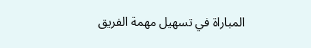المباراة في تسهيل مهمة الفريق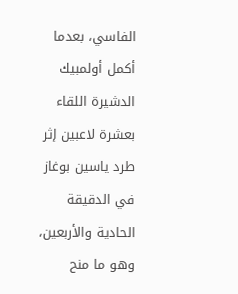الفاسي، بعدما أكمل أولمبيك الدشيرة اللقاء بعشرة لاعبين إثر طرد ياسين بوغاز في الدقيقة الحادية والأربعين، وهو ما منح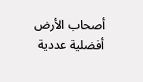أصحاب الأرض أفضلية عددية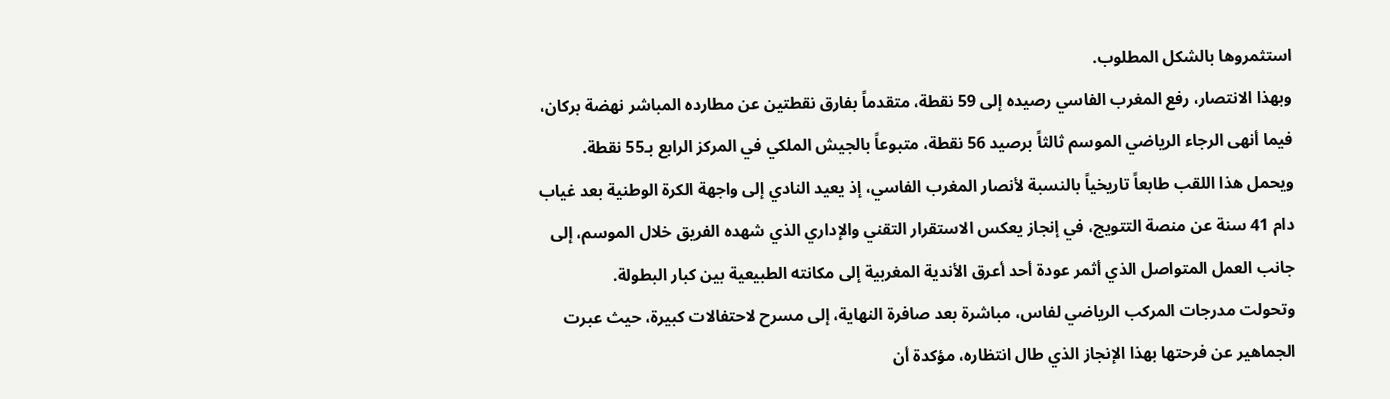استثمروها بالشكل المطلوب.
وبهذا الانتصار، رفع المغرب الفاسي رصيده إلى 59 نقطة، متقدماً بفارق نقطتين عن مطارده المباشر نهضة بركان، فيما أنهى الرجاء الرياضي الموسم ثالثاً برصيد 56 نقطة، متبوعاً بالجيش الملكي في المركز الرابع بـ55 نقطة.
ويحمل هذا اللقب طابعاً تاريخياً بالنسبة لأنصار المغرب الفاسي، إذ يعيد النادي إلى واجهة الكرة الوطنية بعد غياب دام 41 سنة عن منصة التتويج، في إنجاز يعكس الاستقرار التقني والإداري الذي شهده الفريق خلال الموسم، إلى جانب العمل المتواصل الذي أثمر عودة أحد أعرق الأندية المغربية إلى مكانته الطبيعية بين كبار البطولة.
وتحولت مدرجات المركب الرياضي لفاس، مباشرة بعد صافرة النهاية، إلى مسرح لاحتفالات كبيرة، حيث عبرت الجماهير عن فرحتها بهذا الإنجاز الذي طال انتظاره، مؤكدة أن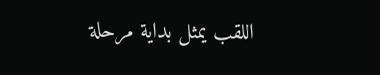اللقب يمثل بداية مرحلة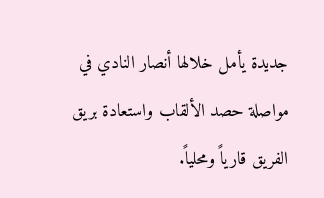جديدة يأمل خلالها أنصار النادي في مواصلة حصد الألقاب واستعادة بريق الفريق قارياً ومحلياً.